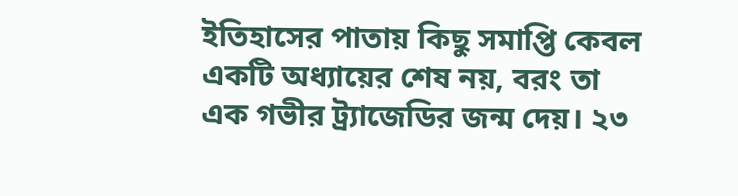ইতিহাসের পাতায় কিছু সমাপ্তি কেবল একটি অধ্যায়ের শেষ নয়, বরং তা এক গভীর ট্র্যাজেডির জন্ম দেয়। ২৩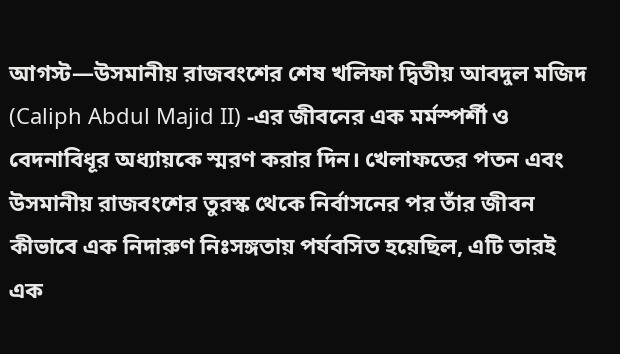আগস্ট—উসমানীয় রাজবংশের শেষ খলিফা দ্বিতীয় আবদুল মজিদ (Caliph Abdul Majid II) -এর জীবনের এক মর্মস্পর্শী ও বেদনাবিধূর অধ্যায়কে স্মরণ করার দিন। খেলাফতের পতন এবং উসমানীয় রাজবংশের তুরস্ক থেকে নির্বাসনের পর তাঁর জীবন কীভাবে এক নিদারুণ নিঃসঙ্গতায় পর্যবসিত হয়েছিল, এটি তারই এক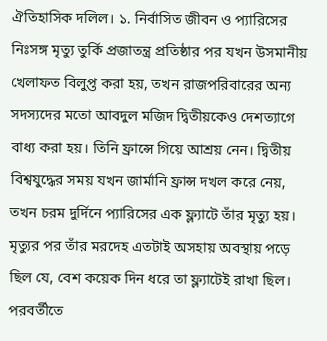ঐতিহাসিক দলিল। ১. নির্বাসিত জীবন ও প্যারিসের নিঃসঙ্গ মৃত্যু তুর্কি প্রজাতন্ত্র প্রতিষ্ঠার পর যখন উসমানীয় খেলাফত বিলুপ্ত করা হয়, তখন রাজপরিবারের অন্য সদস্যদের মতো আবদুল মজিদ দ্বিতীয়কেও দেশত্যাগে বাধ্য করা হয়। তিনি ফ্রান্সে গিয়ে আশ্রয় নেন। দ্বিতীয় বিশ্বযুদ্ধের সময় যখন জার্মানি ফ্রান্স দখল করে নেয়, তখন চরম দুর্দিনে প্যারিসের এক ফ্ল্যাটে তাঁর মৃত্যু হয়। মৃত্যুর পর তাঁর মরদেহ এতটাই অসহায় অবস্থায় পড়ে ছিল যে, বেশ কয়েক দিন ধরে তা ফ্ল্যাটেই রাখা ছিল। পরবর্তীতে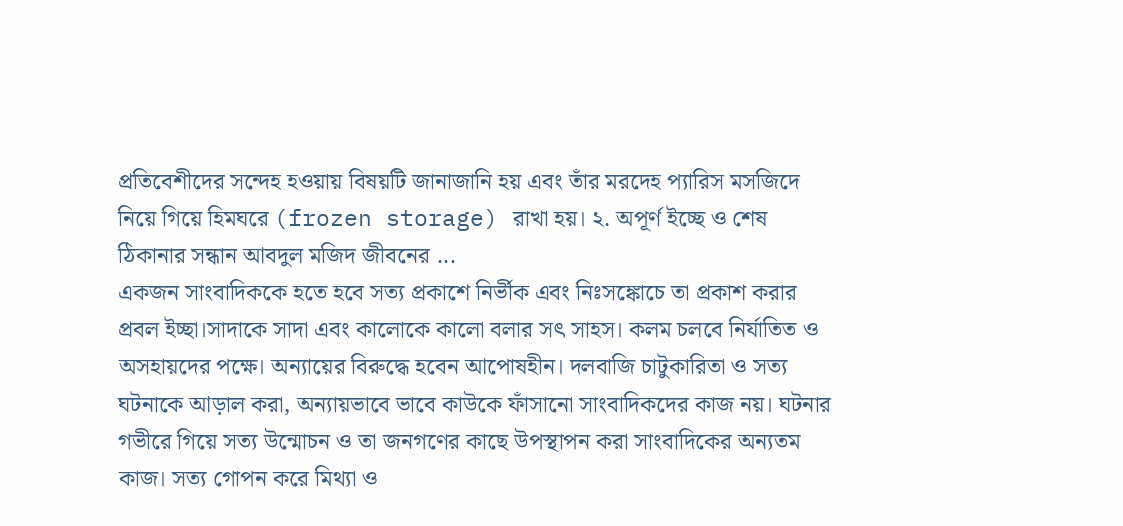প্রতিবেশীদের সন্দেহ হওয়ায় বিষয়টি জানাজানি হয় এবং তাঁর মরদেহ প্যারিস মসজিদে নিয়ে গিয়ে হিমঘরে (frozen storage) রাখা হয়। ২. অপূর্ণ ইচ্ছে ও শেষ ঠিকানার সন্ধান আবদুল মজিদ জীবনের ...
একজন সাংবাদিককে হতে হবে সত্য প্রকাশে নির্ভীক এবং নিঃসঙ্কোচে তা প্রকাশ করার প্রবল ইচ্ছা।সাদাকে সাদা এবং কালোকে কালো বলার সৎ সাহস। কলম চলবে নির্যাতিত ও অসহায়দের পক্ষে। অন্যায়ের বিরুদ্ধে হবেন আপোষহীন। দলবাজি চাটুকারিতা ও সত্য ঘটনাকে আড়াল করা, অন্যায়ভাবে ভাবে কাউকে ফাঁসানো সাংবাদিকদের কাজ নয়। ঘটনার গভীরে গিয়ে সত্য উন্মোচন ও তা জনগণের কাছে উপস্থাপন করা সাংবাদিকের অন্যতম কাজ। সত্য গোপন করে মিথ্যা ও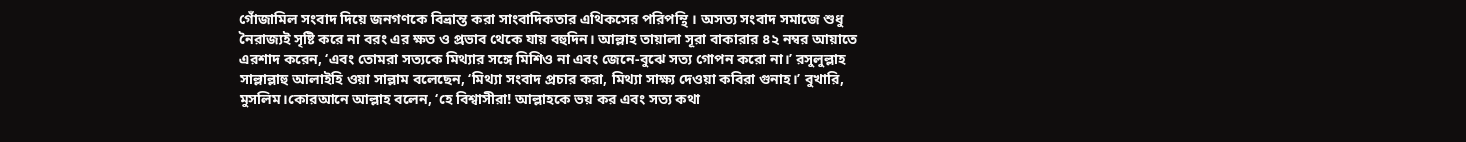গোঁজামিল সংবাদ দিয়ে জনগণকে বিভ্রান্ত করা সাংবাদিকতার এথিকসের পরিপন্থি । অসত্য সংবাদ সমাজে শুধু নৈরাজ্যই সৃষ্টি করে না বরং এর ক্ষত ও প্রভাব থেকে যায় বহুদিন। আল্লাহ তায়ালা সূরা বাকারার ৪২ নম্বর আয়াতে এরশাদ করেন, ‘এবং তোমরা সত্যকে মিথ্যার সঙ্গে মিশিও না এবং জেনে-বুঝে সত্য গোপন করো না।’ রসুলুল্লাহ সাল্লাল্লাহু আলাইহি ওয়া সাল্লাম বলেছেন, ‘মিথ্যা সংবাদ প্রচার করা, মিথ্যা সাক্ষ্য দেওয়া কবিরা গুনাহ।’ বুখারি, মুসলিম।কোরআনে আল্লাহ বলেন, ‘হে বিশ্বাসীরা! আল্লাহকে ভয় কর এবং সত্য কথা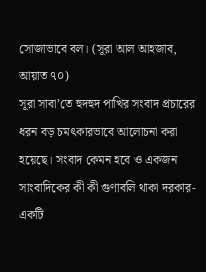সোজাভাবে বল। (সূরা আল আহজাব, আয়াত ৭০)
সূরা সাবা’তে হুদহুদ পাখির সংবাদ প্রচারের ধরন বড় চমৎকারভাবে আলোচনা করা হয়েছে। সংবাদ কেমন হবে ও একজন সাংবাদিকের কী কী গুণাবলি থাকা দরকার- একটি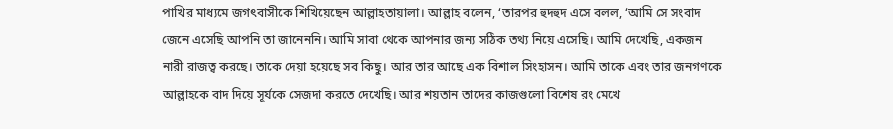পাখির মাধ্যমে জগৎবাসীকে শিখিয়েছেন আল্লাহতায়ালা। আল্লাহ বলেন, ‘তারপর হুদহুদ এসে বলল, ‘আমি সে সংবাদ জেনে এসেছি আপনি তা জানেননি। আমি সাবা থেকে আপনার জন্য সঠিক তথ্য নিয়ে এসেছি। আমি দেখেছি, একজন নারী রাজত্ব করছে। তাকে দেয়া হয়েছে সব কিছু। আর তার আছে এক বিশাল সিংহাসন। আমি তাকে এবং তার জনগণকে আল্লাহকে বাদ দিয়ে সূর্যকে সেজদা করতে দেখেছি। আর শয়তান তাদের কাজগুলো বিশেষ রং মেখে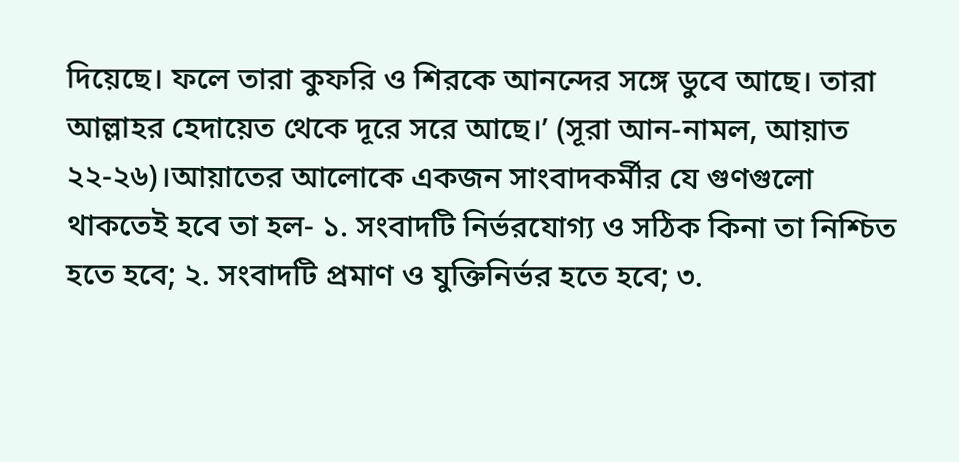দিয়েছে। ফলে তারা কুফরি ও শিরকে আনন্দের সঙ্গে ডুবে আছে। তারা আল্লাহর হেদায়েত থেকে দূরে সরে আছে।’ (সূরা আন-নামল, আয়াত ২২-২৬)।আয়াতের আলোকে একজন সাংবাদকর্মীর যে গুণগুলো থাকতেই হবে তা হল- ১. সংবাদটি নির্ভরযোগ্য ও সঠিক কিনা তা নিশ্চিত হতে হবে; ২. সংবাদটি প্রমাণ ও যুক্তিনির্ভর হতে হবে; ৩.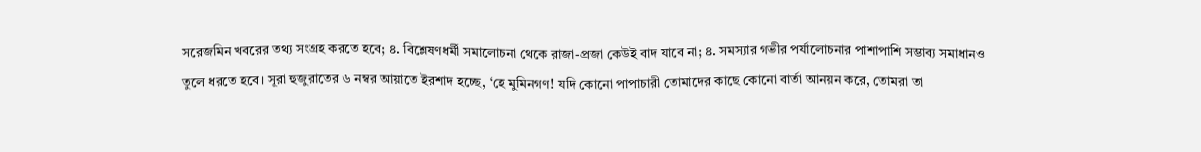সরেজমিন খবরের তথ্য সংগ্রহ করতে হবে; ৪. বিশ্লেষণধর্মী সমালোচনা থেকে রাজা-প্রজা কেউই বাদ যাবে না; ৪. সমস্যার গভীর পর্যালোচনার পাশাপাশি সম্ভাব্য সমাধানও তুলে ধরতে হবে। সূরা হুজুরাতের ৬ নম্বর আয়াতে ইরশাদ হচ্ছে, ‘হে মুমিনগণ! যদি কোনো পাপাচারী তোমাদের কাছে কোনো বার্তা আনয়ন করে, তোমরা তা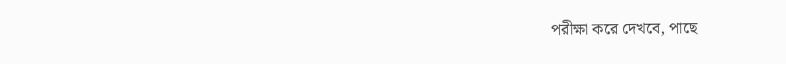পরীক্ষা করে দেখবে, পাছে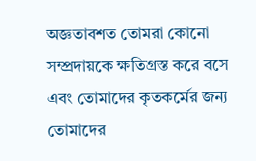অজ্ঞতাবশত তোমরা কোনো সম্প্রদায়কে ক্ষতিগ্রস্ত করে বসে এবং তোমাদের কৃতকর্মের জন্য তোমাদের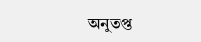অনুতপ্ত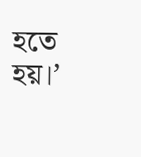হতে হয়।’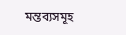মন্তব্যসমূহ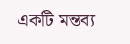একটি মন্তব্য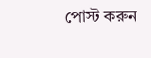পোস্ট করুন